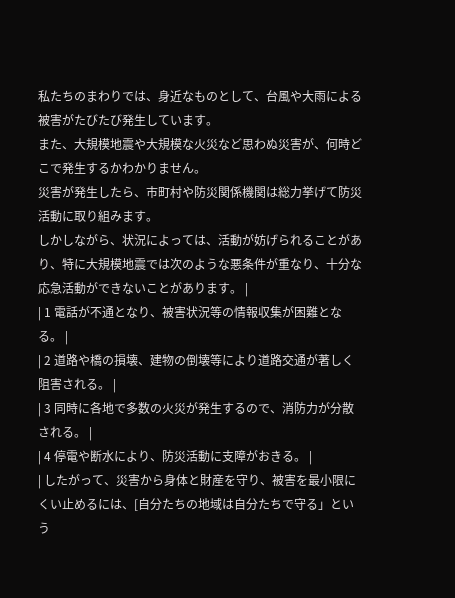私たちのまわりでは、身近なものとして、台風や大雨による被害がたびたび発生しています。
また、大規模地震や大規模な火災など思わぬ災害が、何時どこで発生するかわかりません。
災害が発生したら、市町村や防災関係機関は総力挙げて防災活動に取り組みます。
しかしながら、状況によっては、活動が妨げられることがあり、特に大規模地震では次のような悪条件が重なり、十分な応急活動ができないことがあります。 |
| 1 電話が不通となり、被害状況等の情報収集が困難となる。 |
| 2 道路や橋の損壊、建物の倒壊等により道路交通が著しく阻害される。 |
| 3 同時に各地で多数の火災が発生するので、消防力が分散される。 |
| 4 停電や断水により、防災活動に支障がおきる。 |
| したがって、災害から身体と財産を守り、被害を最小限にくい止めるには、[自分たちの地域は自分たちで守る」という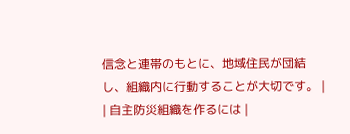信念と連帯のもとに、地域住民が団結し、組織内に行動することが大切です。 |
| 自主防災組織を作るには |